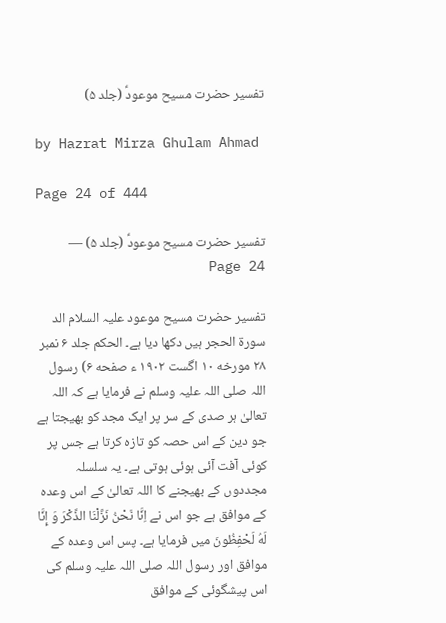تفسیر حضرت مسیح موعودؑ (جلد ۵)

by Hazrat Mirza Ghulam Ahmad

Page 24 of 444

تفسیر حضرت مسیح موعودؑ (جلد ۵) — Page 24

تفسیر حضرت مسیح موعود علیہ السلام الد سورة الحجر ہیں دکھا دیا ہے۔ الحکم جلد ۶ نمبر ۲۸ مورخه ۱۰ اگست ۱۹۰۲ ء صفحه ۶) رسول اللہ صلی اللہ علیہ وسلم نے فرمایا ہے کہ اللہ تعالیٰ ہر صدی کے سر پر ایک مجد کو بھیجتا ہے جو دین کے اس حصہ کو تازہ کرتا ہے جس پر کوئی آفت آئی ہوئی ہوتی ہے۔ یہ سلسلہ مجددوں کے بھیجنے کا اللہ تعالیٰ کے اس وعدہ کے موافق ہے جو اس نے اِنَّا نَحْنُ نَزَّلْنَا الذِّكْرَ وَ إِنَّا لَهُ لَحْفِظُونَ میں فرمایا ہے۔ پس اس وعدہ کے موافق اور رسول اللہ صلی اللہ علیہ وسلم کی اس پیشگوئی کے موافق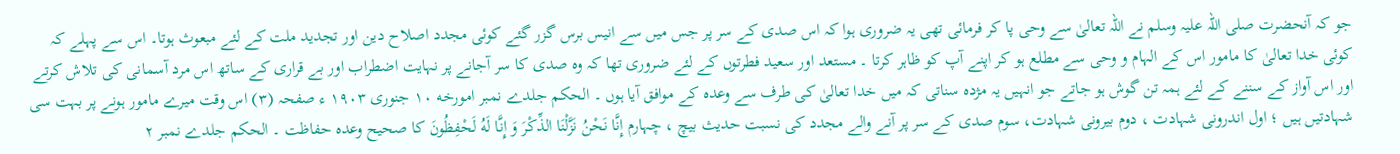جو کہ آنحضرت صلی اللہ علیہ وسلم نے اللہ تعالیٰ سے وحی پا کر فرمائی تھی یہ ضروری ہوا کہ اس صدی کے سر پر جس میں سے انیس برس گزر گئے کوئی مجدد اصلاح دین اور تجدید ملت کے لئے مبعوث ہوتا۔ اس سے پہلے کہ کوئی خدا تعالیٰ کا مامور اس کے الہام و وحی سے مطلع ہو کر اپنے آپ کو ظاہر کرتا ۔ مستعد اور سعید فطرتوں کے لئے ضروری تھا کہ وہ صدی کا سر آجانے پر نہایت اضطراب اور بے قراری کے ساتھ اس مرد آسمانی کی تلاش کرتے اور اس آواز کے سننے کے لئے ہمہ تن گوش ہو جاتے جو انہیں یہ مژدہ سناتی کہ میں خدا تعالیٰ کی طرف سے وعدہ کے موافق آیا ہوں ۔ الحکم جلدے نمبر امورخه ۱۰ جنوری ۱۹۰۳ ء صفحہ (۳) اس وقت میرے مامور ہونے پر بہت سی شہادتیں ہیں ؛ اول اندرونی شہادت ، دوم بیرونی شہادت، سوم صدی کے سر پر آنے والے مجدد کی نسبت حدیث بیچ ، چہارم إِنَّا نَحْنُ نَزَّلْنَا الذِّكْرَ وَ إِنَّا لَهُ لَحْفِظُونَ کا صحیح وعده حفاظت ۔ الحکم جلدے نمبر ۲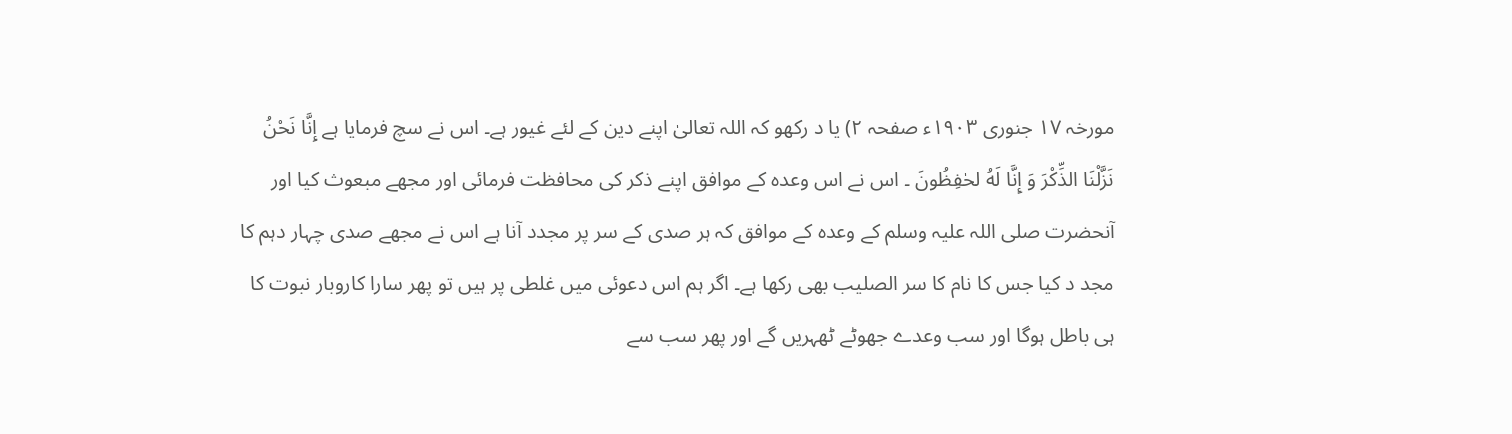مورخہ ۱۷ جنوری ۱۹۰۳ء صفحہ ۲) یا د رکھو کہ اللہ تعالیٰ اپنے دین کے لئے غیور ہے۔ اس نے سچ فرمایا ہے إِنَّا نَحْنُ نَزَّلْنَا الذِّكْرَ وَ إِنَّا لَهُ لحٰفِظُونَ ۔ اس نے اس وعدہ کے موافق اپنے ذکر کی محافظت فرمائی اور مجھے مبعوث کیا اور آنحضرت صلی اللہ علیہ وسلم کے وعدہ کے موافق کہ ہر صدی کے سر پر مجدد آنا ہے اس نے مجھے صدی چہار دہم کا مجد د کیا جس کا نام کا سر الصلیب بھی رکھا ہے۔ اگر ہم اس دعوئی میں غلطی پر ہیں تو پھر سارا کاروبار نبوت کا ہی باطل ہوگا اور سب وعدے جھوٹے ٹھہریں گے اور پھر سب سے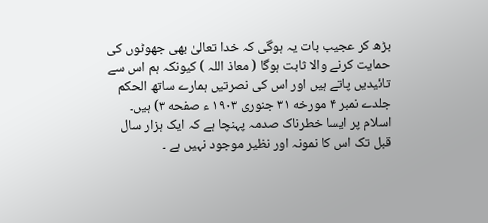بڑھ کر عجیب بات یہ ہوگی کہ خدا تعالیٰ بھی جھوٹوں کی حمایت کرنے والا ثابت ہوگا ( معاذ اللہ ) کیونکہ ہم اس سے تائیدیں پاتے ہیں اور اس کی نصرتیں ہمارے ساتھ الحکم جلدے نمبر ۴ مورخه ۳۱ جنوری ۱۹۰۳ ء صفحه ۳) ہیں۔ اسلام پر ایسا خطرناک صدمہ پہنچا ہے کہ ایک ہزار سال قبل تک اس کا نمونہ اور نظیر موجود نہیں ہے ۔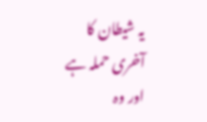یہ شیطان کا آخری حملہ ہے اور وہ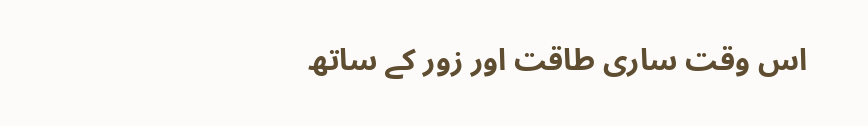اس وقت ساری طاقت اور زور کے ساتھ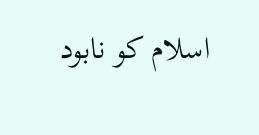اسلام کو نابود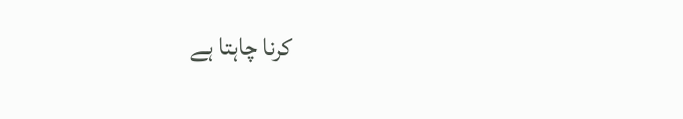کرنا چاہتا ہے